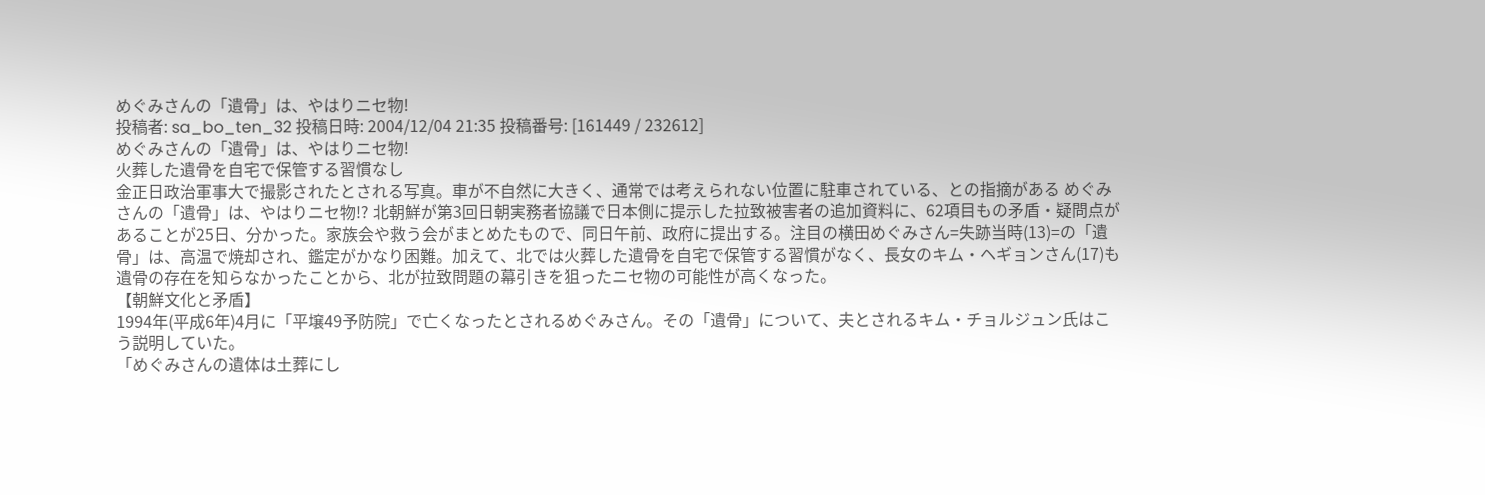めぐみさんの「遺骨」は、やはりニセ物!
投稿者: sa_bo_ten_32 投稿日時: 2004/12/04 21:35 投稿番号: [161449 / 232612]
めぐみさんの「遺骨」は、やはりニセ物!
火葬した遺骨を自宅で保管する習慣なし
金正日政治軍事大で撮影されたとされる写真。車が不自然に大きく、通常では考えられない位置に駐車されている、との指摘がある めぐみさんの「遺骨」は、やはりニセ物!? 北朝鮮が第3回日朝実務者協議で日本側に提示した拉致被害者の追加資料に、62項目もの矛盾・疑問点があることが25日、分かった。家族会や救う会がまとめたもので、同日午前、政府に提出する。注目の横田めぐみさん=失跡当時(13)=の「遺骨」は、高温で焼却され、鑑定がかなり困難。加えて、北では火葬した遺骨を自宅で保管する習慣がなく、長女のキム・ヘギョンさん(17)も遺骨の存在を知らなかったことから、北が拉致問題の幕引きを狙ったニセ物の可能性が高くなった。
【朝鮮文化と矛盾】
1994年(平成6年)4月に「平壌49予防院」で亡くなったとされるめぐみさん。その「遺骨」について、夫とされるキム・チョルジュン氏はこう説明していた。
「めぐみさんの遺体は土葬にし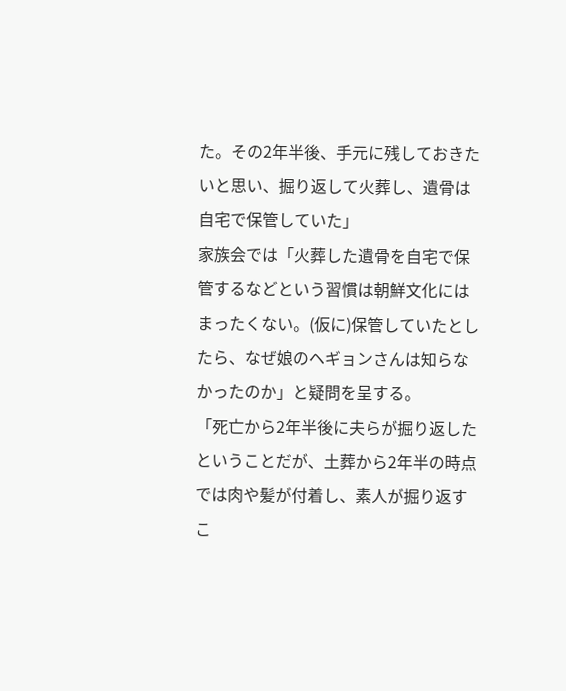た。その2年半後、手元に残しておきたいと思い、掘り返して火葬し、遺骨は自宅で保管していた」
家族会では「火葬した遺骨を自宅で保管するなどという習慣は朝鮮文化にはまったくない。(仮に)保管していたとしたら、なぜ娘のヘギョンさんは知らなかったのか」と疑問を呈する。
「死亡から2年半後に夫らが掘り返したということだが、土葬から2年半の時点では肉や髪が付着し、素人が掘り返すこ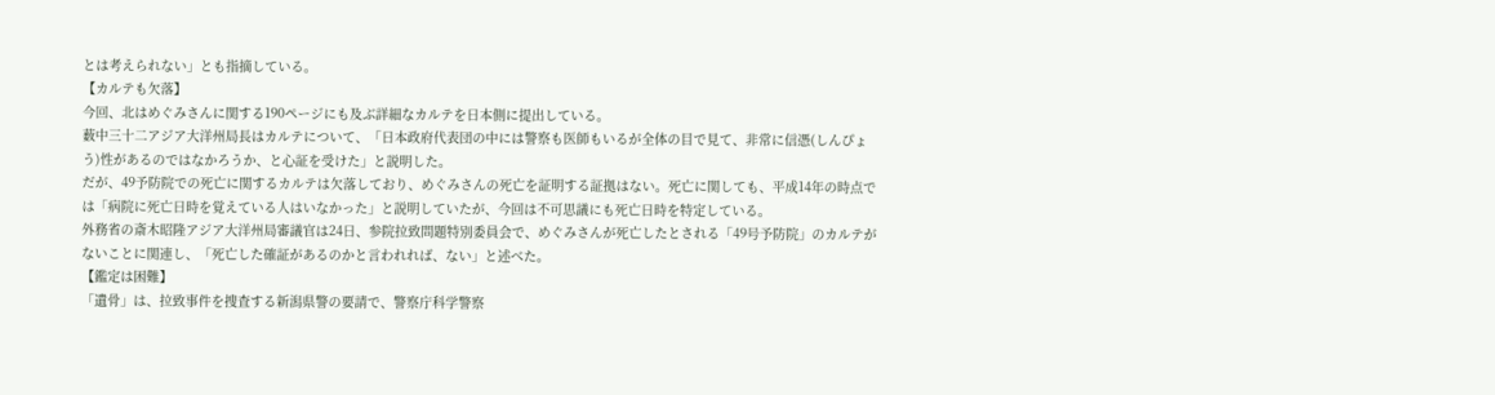とは考えられない」とも指摘している。
【カルテも欠落】
今回、北はめぐみさんに関する190ページにも及ぶ詳細なカルテを日本側に提出している。
薮中三十二アジア大洋州局長はカルテについて、「日本政府代表団の中には警察も医師もいるが全体の目で見て、非常に信憑(しんぴょう)性があるのではなかろうか、と心証を受けた」と説明した。
だが、49予防院での死亡に関するカルテは欠落しており、めぐみさんの死亡を証明する証拠はない。死亡に関しても、平成14年の時点では「病院に死亡日時を覚えている人はいなかった」と説明していたが、今回は不可思議にも死亡日時を特定している。
外務省の斎木昭隆アジア大洋州局審議官は24日、参院拉致問題特別委員会で、めぐみさんが死亡したとされる「49号予防院」のカルテがないことに関連し、「死亡した確証があるのかと言われれば、ない」と述べた。
【鑑定は困難】
「遺骨」は、拉致事件を捜査する新潟県警の要請で、警察庁科学警察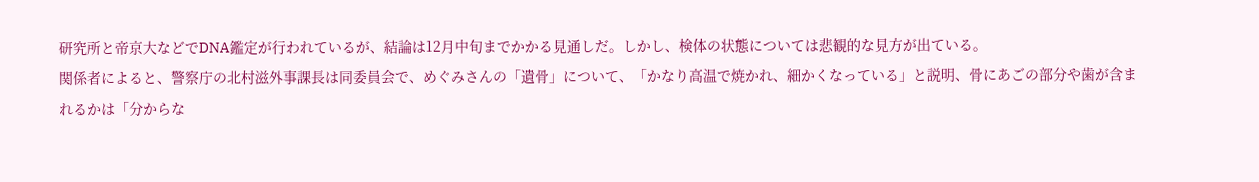研究所と帝京大などでDNA鑑定が行われているが、結論は12月中旬までかかる見通しだ。しかし、検体の状態については悲観的な見方が出ている。
関係者によると、警察庁の北村滋外事課長は同委員会で、めぐみさんの「遺骨」について、「かなり高温で焼かれ、細かくなっている」と説明、骨にあごの部分や歯が含まれるかは「分からな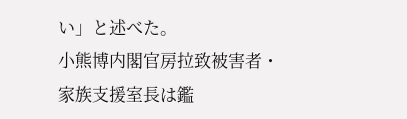い」と述べた。
小熊博内閣官房拉致被害者・家族支援室長は鑑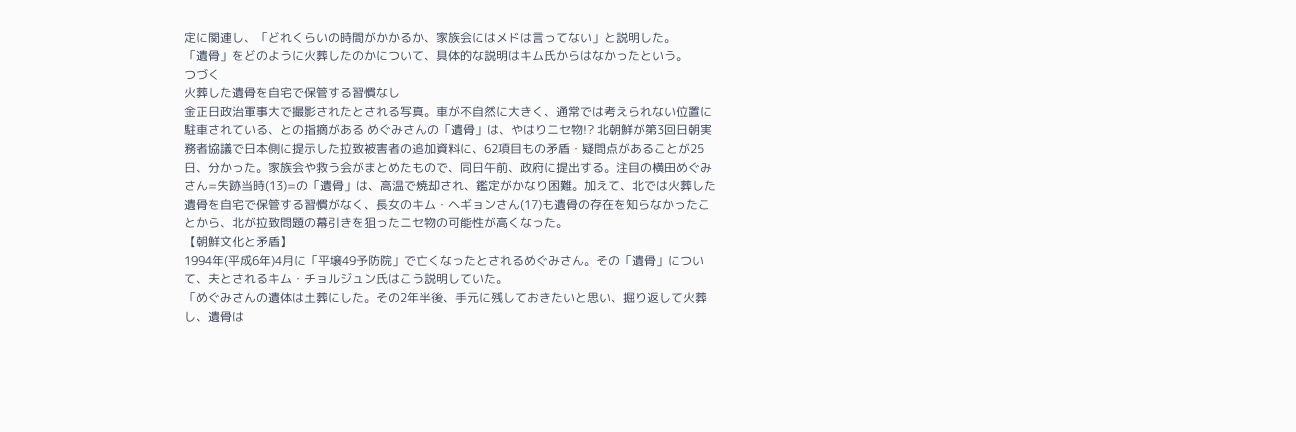定に関連し、「どれくらいの時間がかかるか、家族会にはメドは言ってない」と説明した。
「遺骨」をどのように火葬したのかについて、具体的な説明はキム氏からはなかったという。
つづく
火葬した遺骨を自宅で保管する習慣なし
金正日政治軍事大で撮影されたとされる写真。車が不自然に大きく、通常では考えられない位置に駐車されている、との指摘がある めぐみさんの「遺骨」は、やはりニセ物!? 北朝鮮が第3回日朝実務者協議で日本側に提示した拉致被害者の追加資料に、62項目もの矛盾・疑問点があることが25日、分かった。家族会や救う会がまとめたもので、同日午前、政府に提出する。注目の横田めぐみさん=失跡当時(13)=の「遺骨」は、高温で焼却され、鑑定がかなり困難。加えて、北では火葬した遺骨を自宅で保管する習慣がなく、長女のキム・ヘギョンさん(17)も遺骨の存在を知らなかったことから、北が拉致問題の幕引きを狙ったニセ物の可能性が高くなった。
【朝鮮文化と矛盾】
1994年(平成6年)4月に「平壌49予防院」で亡くなったとされるめぐみさん。その「遺骨」について、夫とされるキム・チョルジュン氏はこう説明していた。
「めぐみさんの遺体は土葬にした。その2年半後、手元に残しておきたいと思い、掘り返して火葬し、遺骨は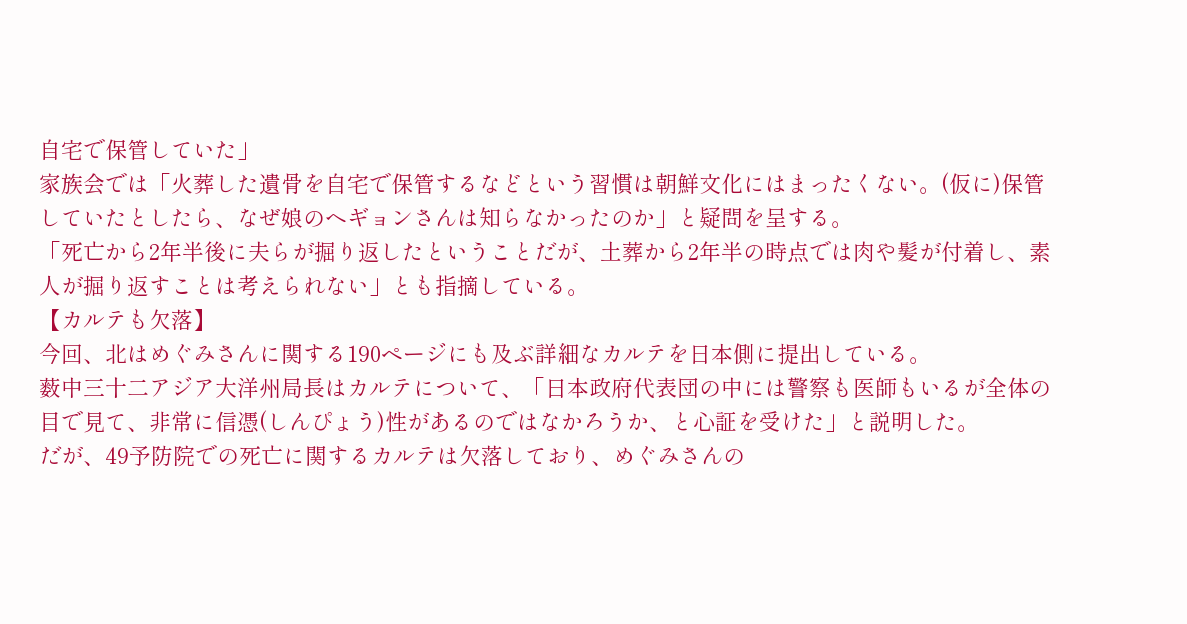自宅で保管していた」
家族会では「火葬した遺骨を自宅で保管するなどという習慣は朝鮮文化にはまったくない。(仮に)保管していたとしたら、なぜ娘のヘギョンさんは知らなかったのか」と疑問を呈する。
「死亡から2年半後に夫らが掘り返したということだが、土葬から2年半の時点では肉や髪が付着し、素人が掘り返すことは考えられない」とも指摘している。
【カルテも欠落】
今回、北はめぐみさんに関する190ページにも及ぶ詳細なカルテを日本側に提出している。
薮中三十二アジア大洋州局長はカルテについて、「日本政府代表団の中には警察も医師もいるが全体の目で見て、非常に信憑(しんぴょう)性があるのではなかろうか、と心証を受けた」と説明した。
だが、49予防院での死亡に関するカルテは欠落しており、めぐみさんの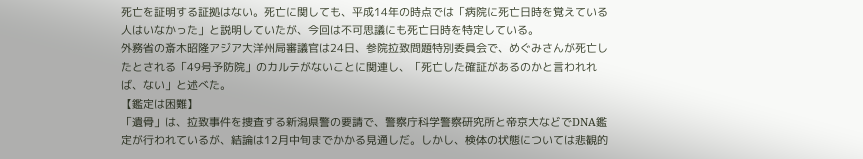死亡を証明する証拠はない。死亡に関しても、平成14年の時点では「病院に死亡日時を覚えている人はいなかった」と説明していたが、今回は不可思議にも死亡日時を特定している。
外務省の斎木昭隆アジア大洋州局審議官は24日、参院拉致問題特別委員会で、めぐみさんが死亡したとされる「49号予防院」のカルテがないことに関連し、「死亡した確証があるのかと言われれば、ない」と述べた。
【鑑定は困難】
「遺骨」は、拉致事件を捜査する新潟県警の要請で、警察庁科学警察研究所と帝京大などでDNA鑑定が行われているが、結論は12月中旬までかかる見通しだ。しかし、検体の状態については悲観的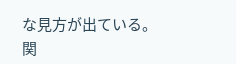な見方が出ている。
関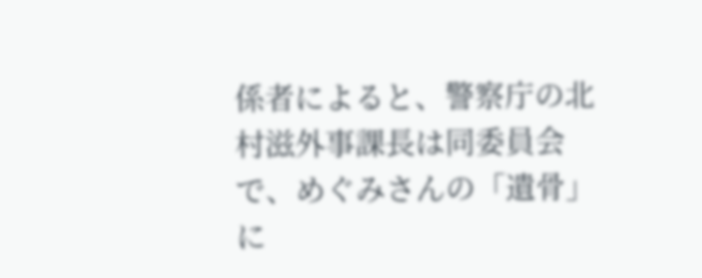係者によると、警察庁の北村滋外事課長は同委員会で、めぐみさんの「遺骨」に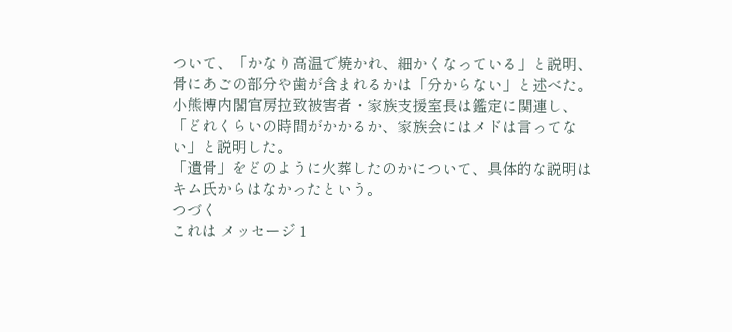ついて、「かなり高温で焼かれ、細かくなっている」と説明、骨にあごの部分や歯が含まれるかは「分からない」と述べた。
小熊博内閣官房拉致被害者・家族支援室長は鑑定に関連し、「どれくらいの時間がかかるか、家族会にはメドは言ってない」と説明した。
「遺骨」をどのように火葬したのかについて、具体的な説明はキム氏からはなかったという。
つづく
これは メッセージ 1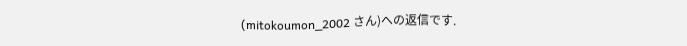(mitokoumon_2002 さん)への返信です.